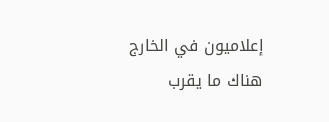إعلاميون في الخارج
هناك ما يقرب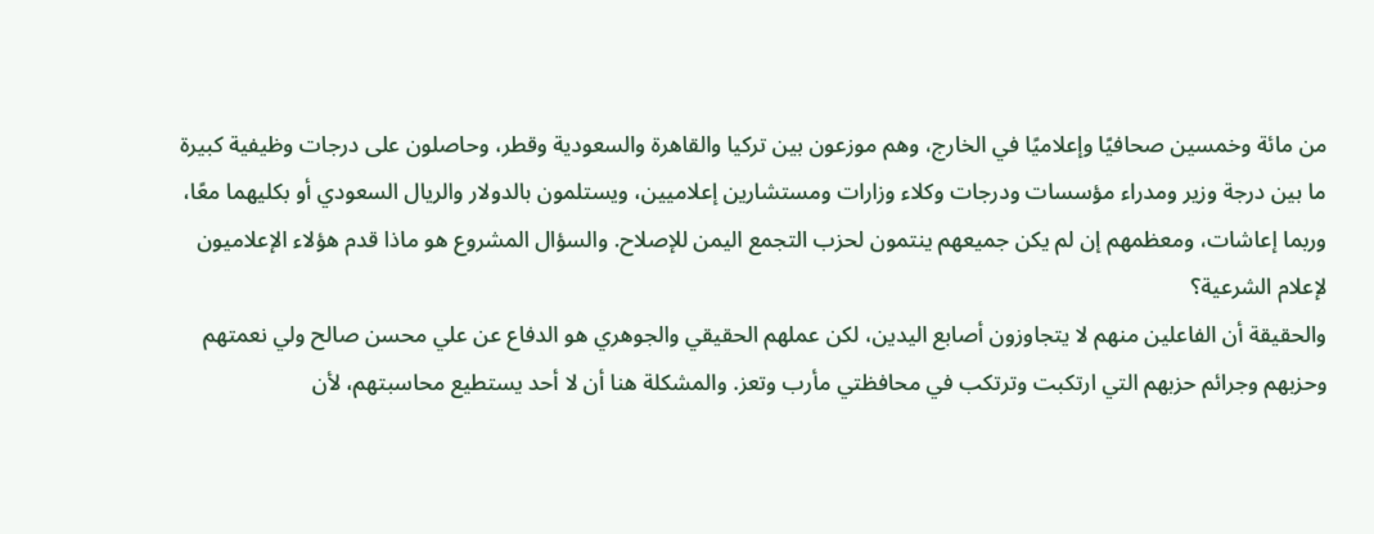من مائة وخمسين صحافيًا وإعلاميًا في الخارج، وهم موزعون بين تركيا والقاهرة والسعودية وقطر، وحاصلون على درجات وظيفية كبيرة ما بين درجة وزير ومدراء مؤسسات ودرجات وكلاء وزارات ومستشارين إعلاميين، ويستلمون بالدولار والريال السعودي أو بكليهما معًا، وربما إعاشات، ومعظمهم إن لم يكن جميعهم ينتمون لحزب التجمع اليمن للإصلاح. والسؤال المشروع هو ماذا قدم هؤلاء الإعلاميون لإعلام الشرعية؟
والحقيقة أن الفاعلين منهم لا يتجاوزون أصابع اليدين، لكن عملهم الحقيقي والجوهري هو الدفاع عن علي محسن صالح ولي نعمتهم وحزبهم وجرائم حزبهم التي ارتكبت وترتكب في محافظتي مأرب وتعز. والمشكلة هنا أن لا أحد يستطيع محاسبتهم، لأن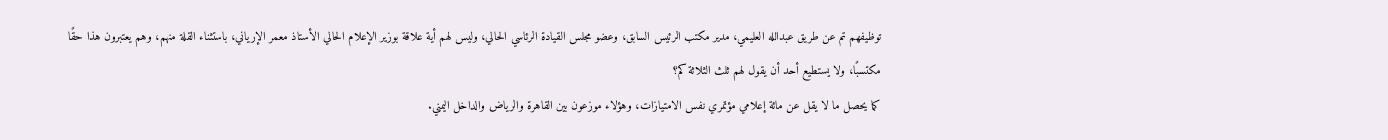توظيفهم تم عن طريق عبدالله العليمي، مدير مكتب الرئيس السابق، وعضو مجلس القيادة الرئاسي الحالي، وليس لهم أية علاقة بوزير الإعلام الحالي الأستاذ معمر الإرياني، باستثناء القلة منهم، وهم يعتبرون هذا حقًا مكتسبًا، ولا يستطيع أحد أن يقول لهم ثلث الثلاثة كم؟
كما يحصل ما لا يقل عن مائة إعلامي مؤتمري نفس الامتيازات، وهؤلاء موزعون بين القاهرة والرياض والداخل اليمني.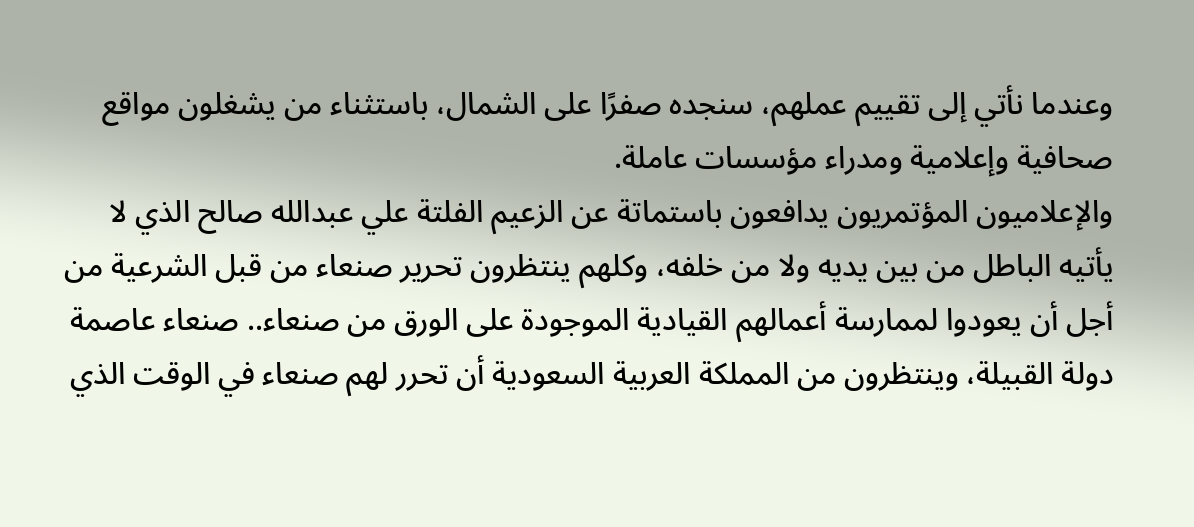وعندما نأتي إلى تقييم عملهم، سنجده صفرًا على الشمال، باستثناء من يشغلون مواقع صحافية وإعلامية ومدراء مؤسسات عاملة.
والإعلاميون المؤتمريون يدافعون باستماتة عن الزعيم الفلتة علي عبدالله صالح الذي لا يأتيه الباطل من بين يديه ولا من خلفه، وكلهم ينتظرون تحرير صنعاء من قبل الشرعية من أجل أن يعودوا لممارسة أعمالهم القيادية الموجودة على الورق من صنعاء.. صنعاء عاصمة دولة القبيلة، وينتظرون من المملكة العربية السعودية أن تحرر لهم صنعاء في الوقت الذي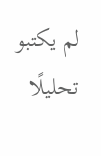لم يكتبو تحليلًا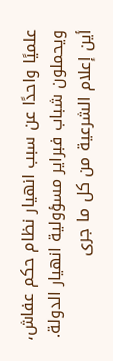علميًا واحدًا عن سبب انهيار نظام حكم عفاش، ويحملون شباب فبراير مسؤولية انهيار الدولة.
أين إعلام الشرعية من كل ما جرى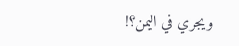ويجري في اليمن؟!